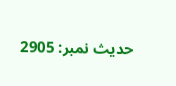حدیث نمبر: 2905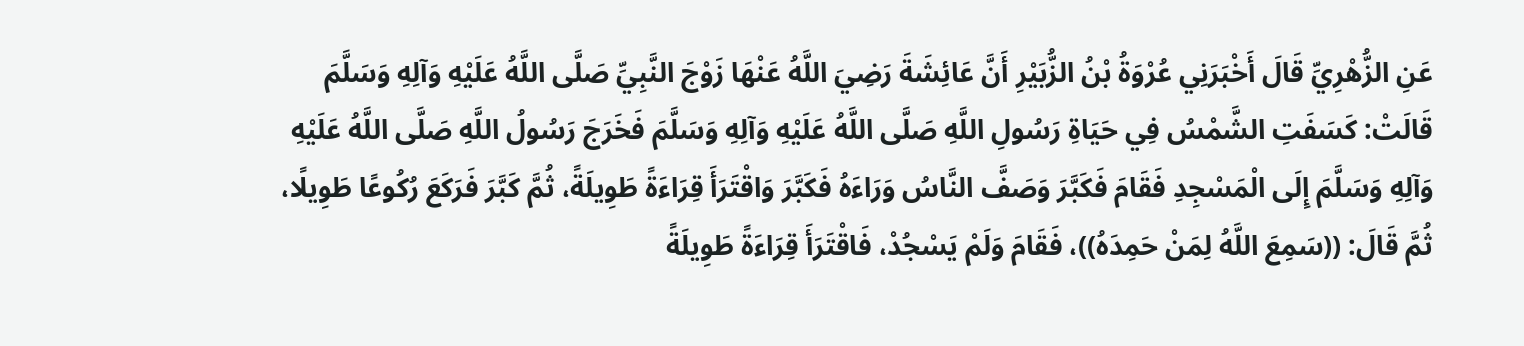عَنِ الزُّهْرِيِّ قَالَ أَخْبَرَنِي عُرْوَةُ بْنُ الزُّبَيْرِ أَنَّ عَائِشَةَ رَضِيَ اللَّهُ عَنْهَا زَوْجَ النَّبِيِّ صَلَّى اللَّهُ عَلَيْهِ وَآلِهِ وَسَلَّمَ قَالَتْ: كَسَفَتِ الشَّمْسُ فِي حَيَاةِ رَسُولِ اللَّهِ صَلَّى اللَّهُ عَلَيْهِ وَآلِهِ وَسَلَّمَ فَخَرَجَ رَسُولُ اللَّهِ صَلَّى اللَّهُ عَلَيْهِ وَآلِهِ وَسَلَّمَ إِلَى الْمَسْجِدِ فَقَامَ فَكَبَّرَ وَصَفَّ النَّاسُ وَرَاءَهُ فَكَبَّرَ وَاقْتَرَأَ قِرَاءَةً طَوِيلَةً، ثُمَّ كَبَّرَ فَرَكَعَ رُكُوعًا طَوِيلًا، ثُمَّ قَالَ: ((سَمِعَ اللَّهُ لِمَنْ حَمِدَهُ))، فَقَامَ وَلَمْ يَسْجُدْ، فَاقْتَرَأَ قِرَاءَةً طَوِيلَةً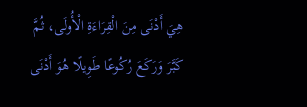هِيَ أَدْنَى مِنَ الْقِرَاءَةِ الْأُولَى، ثُمَّ كَبَّرَ وَرَكَعَ رُكُوعًا طَوِيلًا هُوَ أَدْنَى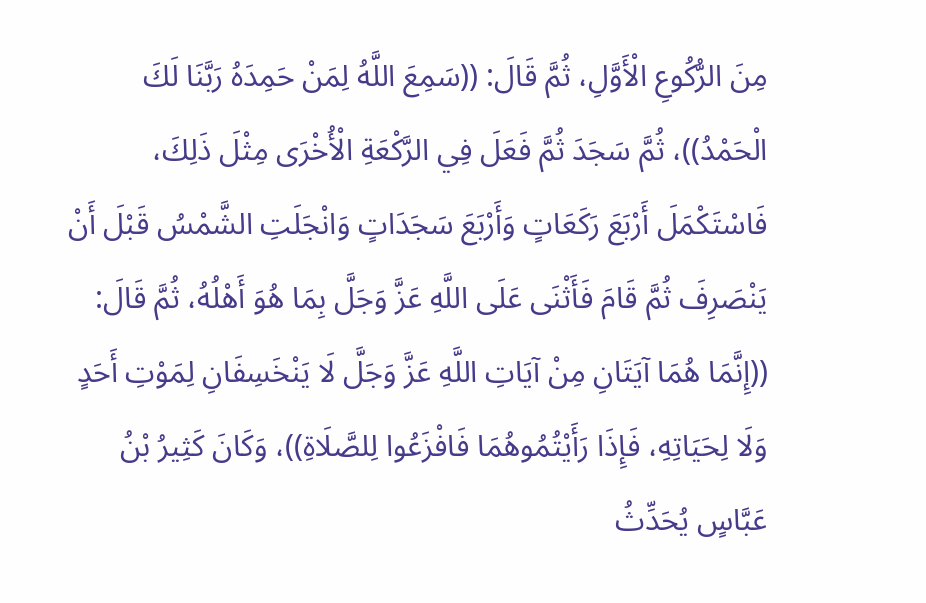مِنَ الرُّكُوعِ الْأَوَّلِ، ثُمَّ قَالَ: ((سَمِعَ اللَّهُ لِمَنْ حَمِدَهُ رَبَّنَا لَكَ الْحَمْدُ))، ثُمَّ سَجَدَ ثُمَّ فَعَلَ فِي الرَّكْعَةِ الْأُخْرَى مِثْلَ ذَلِكَ، فَاسْتَكْمَلَ أَرْبَعَ رَكَعَاتٍ وَأَرْبَعَ سَجَدَاتٍ وَانْجَلَتِ الشَّمْسُ قَبْلَ أَنْ يَنْصَرِفَ ثُمَّ قَامَ فَأَثْنَى عَلَى اللَّهِ عَزَّ وَجَلَّ بِمَا هُوَ أَهْلُهُ، ثُمَّ قَالَ: ((إِنَّمَا هُمَا آيَتَانِ مِنْ آيَاتِ اللَّهِ عَزَّ وَجَلَّ لَا يَنْخَسِفَانِ لِمَوْتِ أَحَدٍ وَلَا لِحَيَاتِهِ، فَإِذَا رَأَيْتُمُوهُمَا فَافْزَعُوا لِلصَّلَاةِ))، وَكَانَ كَثِيرُ بْنُ عَبَّاسٍ يُحَدِّثُ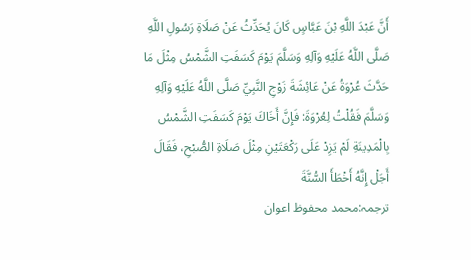أَنَّ عَبْدَ اللَّهِ بْنَ عَبَّاسٍ كَانَ يُحَدِّثُ عَنْ صَلَاةِ رَسُولِ اللَّهِ صَلَّى اللَّهُ عَلَيْهِ وَآلِهِ وَسَلَّمَ يَوْمَ كَسَفَتِ الشَّمْسُ مِثْلَ مَا حَدَّثَ عُرْوَةُ عَنْ عَائِشَةَ زَوْجِ النَّبِيِّ صَلَّى اللَّهُ عَلَيْهِ وَآلِهِ وَسَلَّمَ فَقُلْتُ لِعُرْوَةَ: فَإِنَّ أَخَاكَ يَوْمَ كَسَفَتِ الشَّمْسُ بِالْمَدِينَةِ لَمْ يَزِدْ عَلَى رَكْعَتَيْنِ مِثْلَ صَلَاةِ الصُّبْحِ، فَقَالَ أَجَلْ إِنَّهُ أَخْطَأَ السُّنَّةَ
ترجمہ:محمد محفوظ اعوان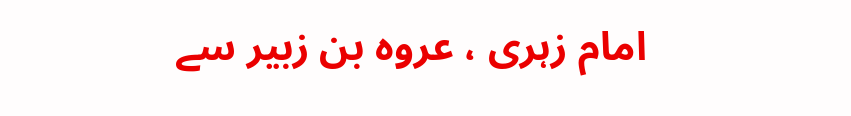امام زہری ، عروہ بن زبیر سے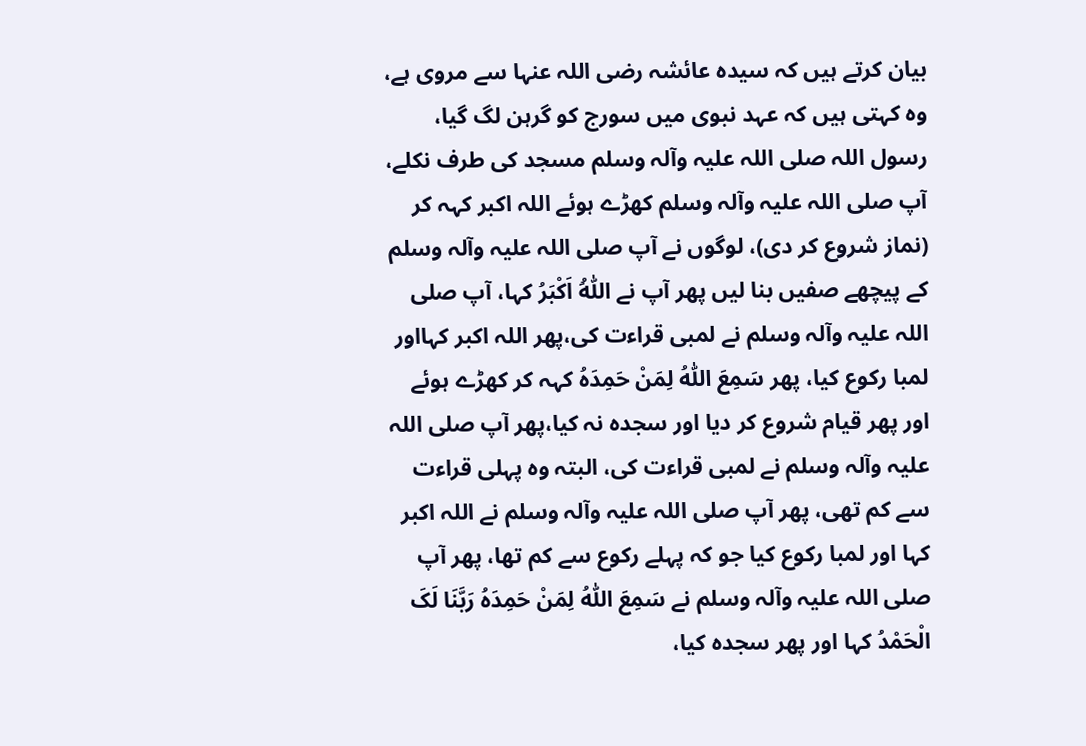بیان کرتے ہیں کہ سیدہ عائشہ رضی اللہ عنہا سے مروی ہے، وہ کہتی ہیں کہ عہد نبوی میں سورج کو گرہن لگ گیا، رسول اللہ صلی اللہ علیہ وآلہ وسلم مسجد کی طرف نکلے، آپ صلی اللہ علیہ وآلہ وسلم کھڑے ہوئے اللہ اکبر کہہ کر (نماز شروع کر دی)، لوگوں نے آپ صلی اللہ علیہ وآلہ وسلم کے پیچھے صفیں بنا لیں پھر آپ نے اَللّٰہُ اَکْبَرُ کہا، آپ صلی اللہ علیہ وآلہ وسلم نے لمبی قراءت کی،پھر اللہ اکبر کہااور لمبا رکوع کیا، پھر سَمِعَ اللّٰہُ لِمَنْ حَمِدَہُ کہہ کر کھڑے ہوئے اور پھر قیام شروع کر دیا اور سجدہ نہ کیا،پھر آپ صلی اللہ علیہ وآلہ وسلم نے لمبی قراءت کی، البتہ وہ پہلی قراءت سے کم تھی، پھر آپ صلی اللہ علیہ وآلہ وسلم نے اللہ اکبر کہا اور لمبا رکوع کیا جو کہ پہلے رکوع سے کم تھا، پھر آپ صلی اللہ علیہ وآلہ وسلم نے سَمِعَ اللّٰہُ لِمَنْ حَمِدَہُ رَبَّنَا لَکَ الْحَمْدُ کہا اور پھر سجدہ کیا،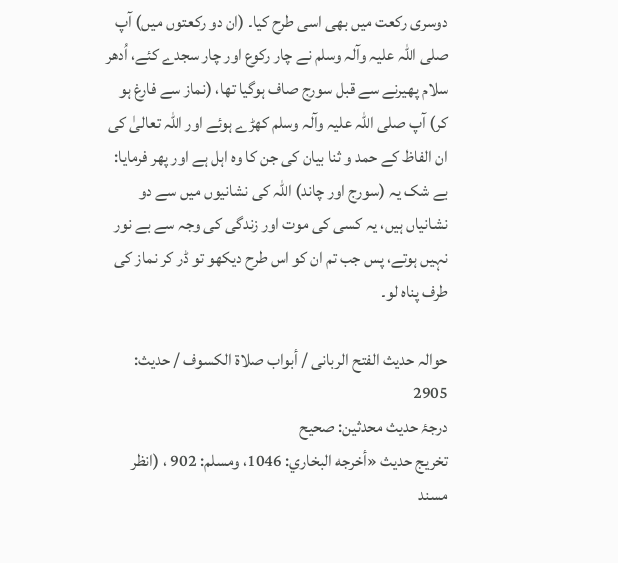دوسری رکعت میں بھی اسی طرح کیا۔ (ان دو رکعتوں میں) آپ صلی اللہ علیہ وآلہ وسلم نے چار رکوع اور چار سجدے کئے، اُدھر سلام پھیرنے سے قبل سورج صاف ہوگیا تھا، (نماز سے فارغ ہو کر) آپ صلی اللہ علیہ وآلہ وسلم کھڑے ہوئے اور اللہ تعالیٰ کی ان الفاظ کے حمد و ثنا بیان کی جن کا وہ اہل ہے اور پھر فرمایا: بے شک یہ (سورج اور چاند) اللہ کی نشانیوں میں سے دو نشانیاں ہیں، یہ کسی کی موت اور زندگی کی وجہ سے بے نور نہیں ہوتے، پس جب تم ان کو اس طرح دیکھو تو ڈر کر نماز کی طرف پناہ لو۔

حوالہ حدیث الفتح الربانی / أبواب صلاة الكسوف / حدیث: 2905
درجۂ حدیث محدثین: صحیح
تخریج حدیث «أخرجه البخاري: 1046، ومسلم: 902 ، (انظر مسند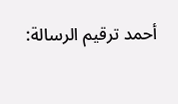أحمد ترقيم الرسالة: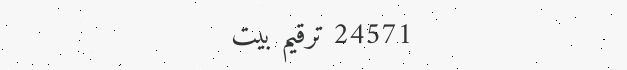24571 ترقیم بيت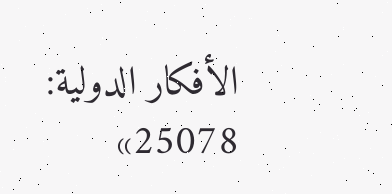الأفكار الدولية: 25078»